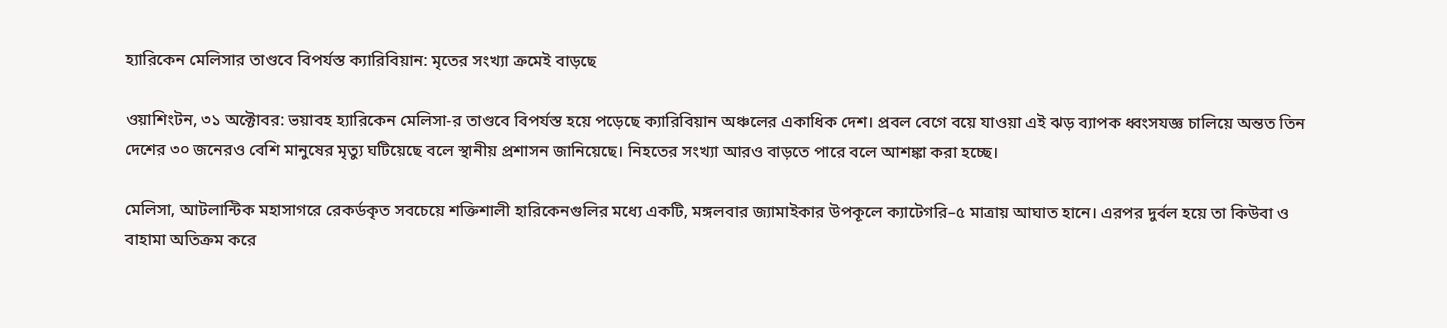হ্যারিকেন মেলিসার তাণ্ডবে বিপর্যস্ত ক্যারিবিয়ান: মৃতের সংখ্যা ক্রমেই বাড়ছে

ওয়াশিংটন, ৩১ অক্টোবর: ভয়াবহ হ্যারিকেন মেলিসা-র তাণ্ডবে বিপর্যস্ত হয়ে পড়েছে ক্যারিবিয়ান অঞ্চলের একাধিক দেশ। প্রবল বেগে বয়ে যাওয়া এই ঝড় ব্যাপক ধ্বংসযজ্ঞ চালিয়ে অন্তত তিন দেশের ৩০ জনেরও বেশি মানুষের মৃত্যু ঘটিয়েছে বলে স্থানীয় প্রশাসন জানিয়েছে। নিহতের সংখ্যা আরও বাড়তে পারে বলে আশঙ্কা করা হচ্ছে।

মেলিসা, আটলান্টিক মহাসাগরে রেকর্ডকৃত সবচেয়ে শক্তিশালী হারিকেনগুলির মধ্যে একটি, মঙ্গলবার জ্যামাইকার উপকূলে ক্যাটেগরি–৫ মাত্রায় আঘাত হানে। এরপর দুর্বল হয়ে তা কিউবা ও বাহামা অতিক্রম করে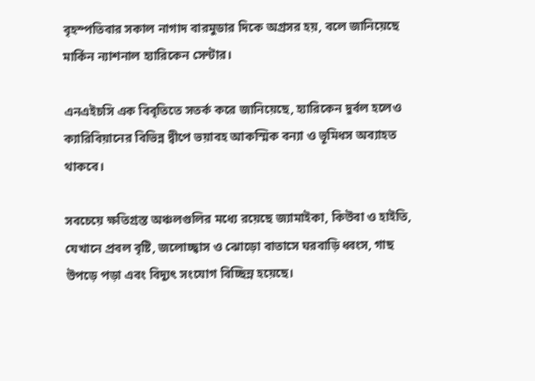বৃহস্পতিবার সকাল নাগাদ বারমুডার দিকে অগ্রসর হয়, বলে জানিয়েছে মার্কিন ন্যাশনাল হ্যারিকেন সেন্টার।

এনএইচসি এক বিবৃতিতে সতর্ক করে জানিয়েছে, হ্যারিকেন দুর্বল হলেও ক্যারিবিয়ানের বিভিন্ন দ্বীপে ভয়াবহ আকস্মিক বন্যা ও ভূমিধস অব্যাহত থাকবে।

সবচেয়ে ক্ষতিগ্রস্ত অঞ্চলগুলির মধ্যে রয়েছে জ্যামাইকা, কিউবা ও হাইতি, যেখানে প্রবল বৃষ্টি, জলোচ্ছ্বাস ও ঝোড়ো বাতাসে ঘরবাড়ি ধ্বংস, গাছ উপড়ে পড়া এবং বিদ্যুৎ সংযোগ বিচ্ছিন্ন হয়েছে।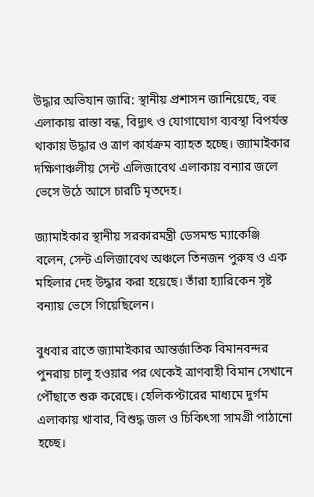উদ্ধার অভিযান জারি: স্থানীয় প্রশাসন জানিয়েছে, বহু এলাকায় রাস্তা বন্ধ, বিদ্যুৎ ও যোগাযোগ ব্যবস্থা বিপর্যস্ত থাকায় উদ্ধার ও ত্রাণ কার্যক্রম ব্যাহত হচ্ছে। জ্যামাইকার দক্ষিণাঞ্চলীয় সেন্ট এলিজাবেথ এলাকায় বন্যার জলে ভেসে উঠে আসে চারটি মৃতদেহ।

জ্যামাইকার স্থানীয় সরকারমন্ত্রী ডেসমন্ড ম্যাকেঞ্জি বলেন, সেন্ট এলিজাবেথ অঞ্চলে তিনজন পুরুষ ও এক মহিলার দেহ উদ্ধার করা হয়েছে। তাঁরা হ্যারিকেন সৃষ্ট বন্যায় ভেসে গিয়েছিলেন।

বুধবার রাতে জ্যামাইকার আন্তর্জাতিক বিমানবন্দর পুনরায় চালু হওয়ার পর থেকেই ত্রাণবাহী বিমান সেখানে পৌঁছাতে শুরু করেছে। হেলিকপ্টারের মাধ্যমে দুর্গম এলাকায় খাবার, বিশুদ্ধ জল ও চিকিৎসা সামগ্রী পাঠানো হচ্ছে।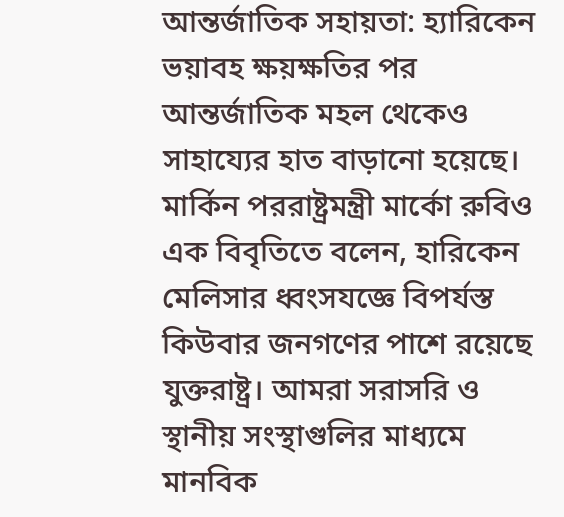আন্তর্জাতিক সহায়তা: হ্যারিকেন ভয়াবহ ক্ষয়ক্ষতির পর আন্তর্জাতিক মহল থেকেও সাহায্যের হাত বাড়ানো হয়েছে। মার্কিন পররাষ্ট্রমন্ত্রী মার্কো রুবিও এক বিবৃতিতে বলেন, হারিকেন মেলিসার ধ্বংসযজ্ঞে বিপর্যস্ত কিউবার জনগণের পাশে রয়েছে যুক্তরাষ্ট্র। আমরা সরাসরি ও স্থানীয় সংস্থাগুলির মাধ্যমে মানবিক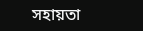সহায়তা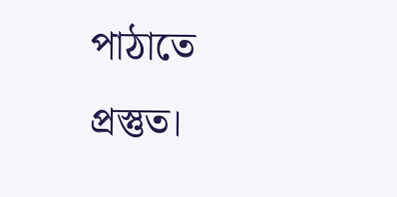পাঠাতে প্রস্তুত।